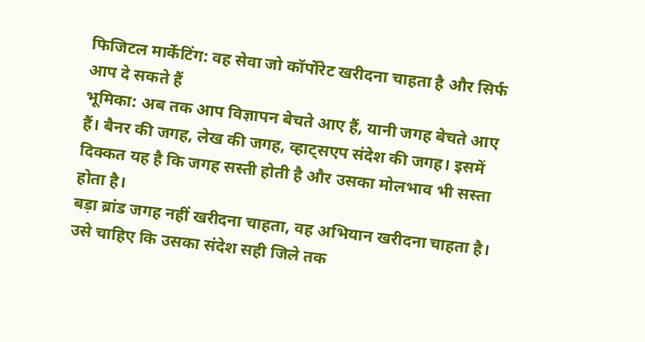फिजिटल मार्केटिंग: वह सेवा जो कॉर्पोरेट खरीदना चाहता है और सिर्फ आप दे सकते हैं
भूमिका: अब तक आप विज्ञापन बेचते आए हैं, यानी जगह बेचते आए हैं। बैनर की जगह, लेख की जगह, व्हाट्सएप संदेश की जगह। इसमें दिक्कत यह है कि जगह सस्ती होती है और उसका मोलभाव भी सस्ता होता है।
बड़ा ब्रांड जगह नहीं खरीदना चाहता, वह अभियान खरीदना चाहता है। उसे चाहिए कि उसका संदेश सही जिले तक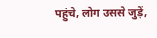पहुंचे, लोग उससे जुड़ें,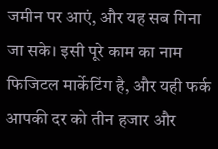जमीन पर आएं, और यह सब गिना जा सके। इसी पूरे काम का नाम फिजिटल मार्केटिंग है, और यही फर्क आपकी दर को तीन हजार और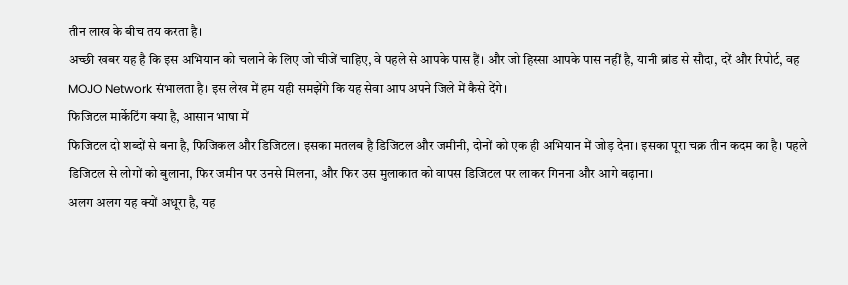तीन लाख के बीच तय करता है।
अच्छी खबर यह है कि इस अभियान को चलाने के लिए जो चीजें चाहिए, वे पहले से आपके पास हैं। और जो हिस्सा आपके पास नहीं है, यानी ब्रांड से सौदा, दरें और रिपोर्ट, वह MOJO Network संभालता है। इस लेख में हम यही समझेंगे कि यह सेवा आप अपने जिले में कैसे देंगे।
फिजिटल मार्केटिंग क्या है, आसान भाषा में
फिजिटल दो शब्दों से बना है, फिजिकल और डिजिटल। इसका मतलब है डिजिटल और जमीनी, दोनों को एक ही अभियान में जोड़ देना। इसका पूरा चक्र तीन कदम का है। पहले डिजिटल से लोगों को बुलाना, फिर जमीन पर उनसे मिलना, और फिर उस मुलाकात को वापस डिजिटल पर लाकर गिनना और आगे बढ़ाना।
अलग अलग यह क्यों अधूरा है, यह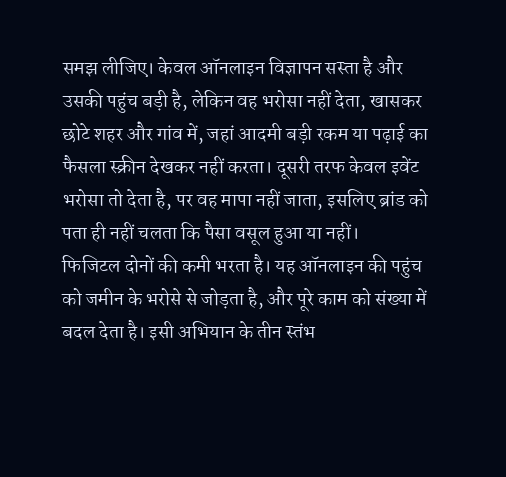समझ लीजिए। केवल ऑनलाइन विज्ञापन सस्ता है और उसकी पहुंच बड़ी है, लेकिन वह भरोसा नहीं देता, खासकर छोटे शहर और गांव में, जहां आदमी बड़ी रकम या पढ़ाई का फैसला स्क्रीन देखकर नहीं करता। दूसरी तरफ केवल इवेंट भरोसा तो देता है, पर वह मापा नहीं जाता, इसलिए ब्रांड को पता ही नहीं चलता कि पैसा वसूल हुआ या नहीं।
फिजिटल दोनों की कमी भरता है। यह ऑनलाइन की पहुंच को जमीन के भरोसे से जोड़ता है, और पूरे काम को संख्या में बदल देता है। इसी अभियान के तीन स्तंभ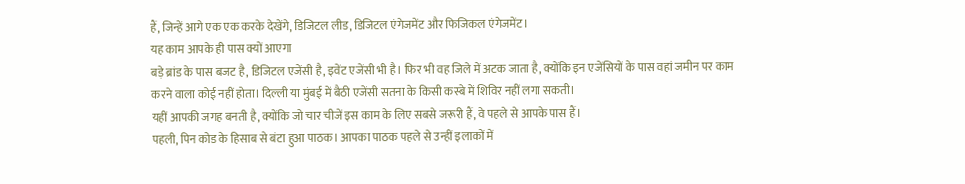हैं, जिन्हें आगे एक एक करके देखेंगे, डिजिटल लीड, डिजिटल एंगेजमेंट और फिजिकल एंगेजमेंट।
यह काम आपके ही पास क्यों आएगा
बड़े ब्रांड के पास बजट है, डिजिटल एजेंसी है, इवेंट एजेंसी भी है। फिर भी वह जिले में अटक जाता है, क्योंकि इन एजेंसियों के पास वहां जमीन पर काम करने वाला कोई नहीं होता। दिल्ली या मुंबई में बैठी एजेंसी सतना के किसी कस्बे में शिविर नहीं लगा सकती।
यहीं आपकी जगह बनती है, क्योंकि जो चार चीजें इस काम के लिए सबसे जरूरी हैं, वे पहले से आपके पास हैं।
पहली, पिन कोड के हिसाब से बंटा हुआ पाठक। आपका पाठक पहले से उन्हीं इलाकों में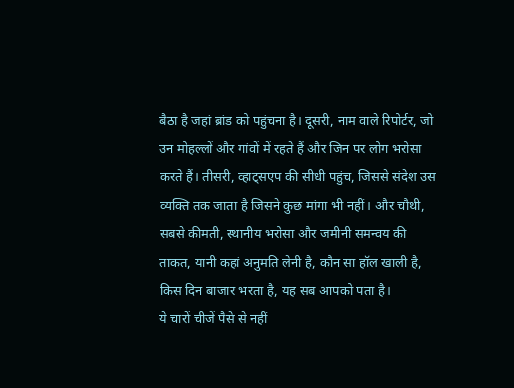बैठा है जहां ब्रांड को पहुंचना है। दूसरी, नाम वाले रिपोर्टर, जो उन मोहल्लों और गांवों में रहते हैं और जिन पर लोग भरोसा करते हैं। तीसरी, व्हाट्सएप की सीधी पहुंच, जिससे संदेश उस व्यक्ति तक जाता है जिसने कुछ मांगा भी नहीं। और चौथी, सबसे कीमती, स्थानीय भरोसा और जमीनी समन्वय की ताकत, यानी कहां अनुमति लेनी है, कौन सा हॉल खाली है, किस दिन बाजार भरता है, यह सब आपको पता है।
ये चारों चीजें पैसे से नहीं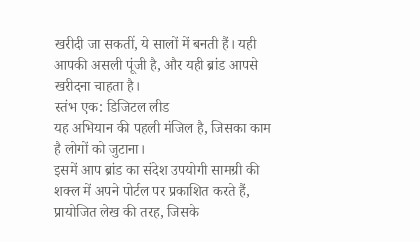खरीदी जा सकतीं, ये सालों में बनती हैं। यही आपकी असली पूंजी है, और यही ब्रांड आपसे खरीदना चाहता है।
स्तंभ एक: डिजिटल लीड
यह अभियान की पहली मंजिल है, जिसका काम है लोगों को जुटाना।
इसमें आप ब्रांड का संदेश उपयोगी सामग्री की शक्ल में अपने पोर्टल पर प्रकाशित करते हैं, प्रायोजित लेख की तरह, जिसके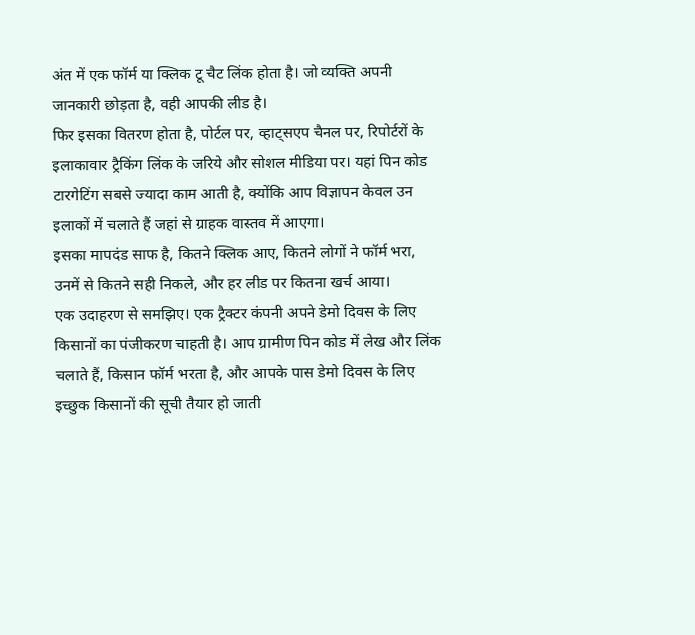अंत में एक फॉर्म या क्लिक टू चैट लिंक होता है। जो व्यक्ति अपनी जानकारी छोड़ता है, वही आपकी लीड है।
फिर इसका वितरण होता है, पोर्टल पर, व्हाट्सएप चैनल पर, रिपोर्टरों के इलाकावार ट्रैकिंग लिंक के जरिये और सोशल मीडिया पर। यहां पिन कोड टारगेटिंग सबसे ज्यादा काम आती है, क्योंकि आप विज्ञापन केवल उन इलाकों में चलाते हैं जहां से ग्राहक वास्तव में आएगा।
इसका मापदंड साफ है, कितने क्लिक आए, कितने लोगों ने फॉर्म भरा, उनमें से कितने सही निकले, और हर लीड पर कितना खर्च आया।
एक उदाहरण से समझिए। एक ट्रैक्टर कंपनी अपने डेमो दिवस के लिए किसानों का पंजीकरण चाहती है। आप ग्रामीण पिन कोड में लेख और लिंक चलाते हैं, किसान फॉर्म भरता है, और आपके पास डेमो दिवस के लिए इच्छुक किसानों की सूची तैयार हो जाती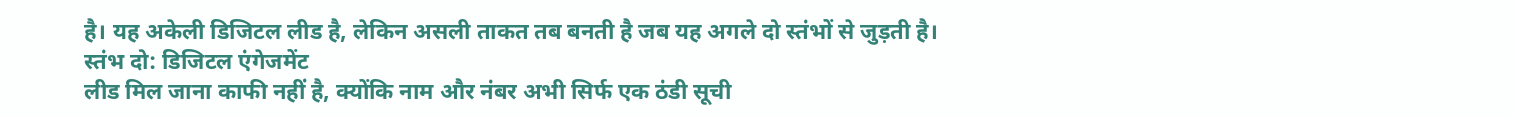है। यह अकेली डिजिटल लीड है, लेकिन असली ताकत तब बनती है जब यह अगले दो स्तंभों से जुड़ती है।
स्तंभ दो: डिजिटल एंगेजमेंट
लीड मिल जाना काफी नहीं है, क्योंकि नाम और नंबर अभी सिर्फ एक ठंडी सूची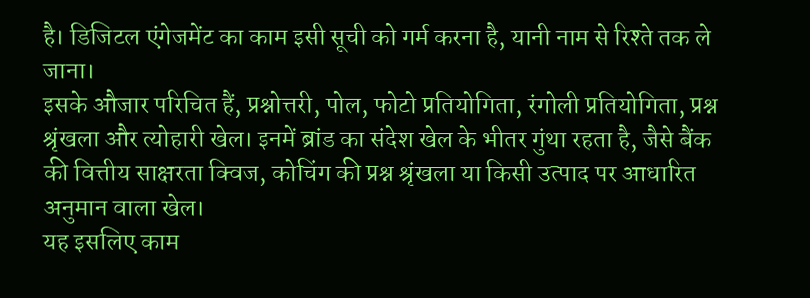है। डिजिटल एंगेजमेंट का काम इसी सूची को गर्म करना है, यानी नाम से रिश्ते तक ले जाना।
इसके औजार परिचित हैं, प्रश्नोत्तरी, पोल, फोटो प्रतियोगिता, रंगोली प्रतियोगिता, प्रश्न श्रृंखला और त्योहारी खेल। इनमें ब्रांड का संदेश खेल के भीतर गुंथा रहता है, जैसे बैंक की वित्तीय साक्षरता क्विज, कोचिंग की प्रश्न श्रृंखला या किसी उत्पाद पर आधारित अनुमान वाला खेल।
यह इसलिए काम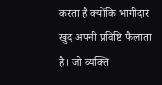करता है क्योंकि भागीदार खुद अपनी प्रविष्टि फैलाता है। जो व्यक्ति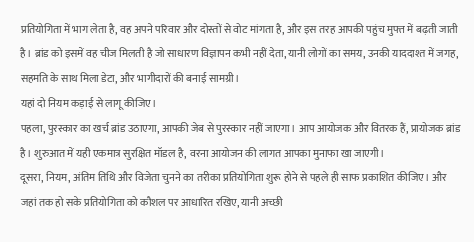प्रतियोगिता में भाग लेता है, वह अपने परिवार और दोस्तों से वोट मांगता है, और इस तरह आपकी पहुंच मुफ्त में बढ़ती जाती है। ब्रांड को इसमें वह चीज मिलती है जो साधारण विज्ञापन कभी नहीं देता, यानी लोगों का समय, उनकी याददाश्त में जगह, सहमति के साथ मिला डेटा, और भागीदारों की बनाई सामग्री।
यहां दो नियम कड़ाई से लागू कीजिए।
पहला, पुरस्कार का खर्च ब्रांड उठाएगा, आपकी जेब से पुरस्कार नहीं जाएगा। आप आयोजक और वितरक हैं, प्रायोजक ब्रांड है। शुरुआत में यही एकमात्र सुरक्षित मॉडल है, वरना आयोजन की लागत आपका मुनाफा खा जाएगी।
दूसरा, नियम, अंतिम तिथि और विजेता चुनने का तरीका प्रतियोगिता शुरू होने से पहले ही साफ प्रकाशित कीजिए। और जहां तक हो सके प्रतियोगिता को कौशल पर आधारित रखिए, यानी अच्छी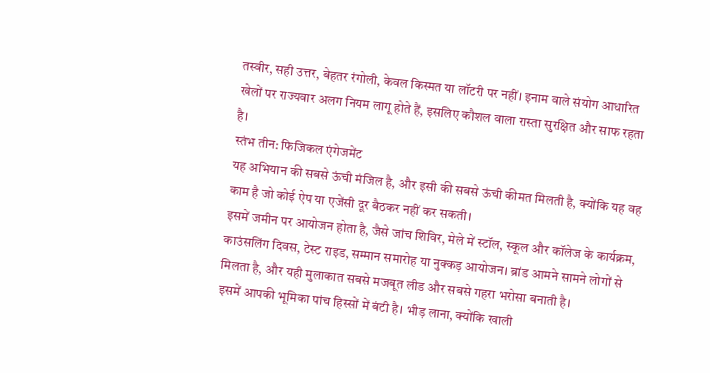तस्वीर, सही उत्तर, बेहतर रंगोली, केवल किस्मत या लॉटरी पर नहीं। इनाम वाले संयोग आधारित खेलों पर राज्यवार अलग नियम लागू होते हैं, इसलिए कौशल वाला रास्ता सुरक्षित और साफ रहता है।
स्तंभ तीन: फिजिकल एंगेजमेंट
यह अभियान की सबसे ऊंची मंजिल है, और इसी की सबसे ऊंची कीमत मिलती है, क्योंकि यह वह काम है जो कोई ऐप या एजेंसी दूर बैठकर नहीं कर सकती।
इसमें जमीन पर आयोजन होता है, जैसे जांच शिविर, मेले में स्टॉल, स्कूल और कॉलेज के कार्यक्रम, काउंसलिंग दिवस, टेस्ट राइड, सम्मान समारोह या नुक्कड़ आयोजन। ब्रांड आमने सामने लोगों से मिलता है, और यही मुलाकात सबसे मजबूत लीड और सबसे गहरा भरोसा बनाती है।
इसमें आपकी भूमिका पांच हिस्सों में बंटी है। भीड़ लाना, क्योंकि खाली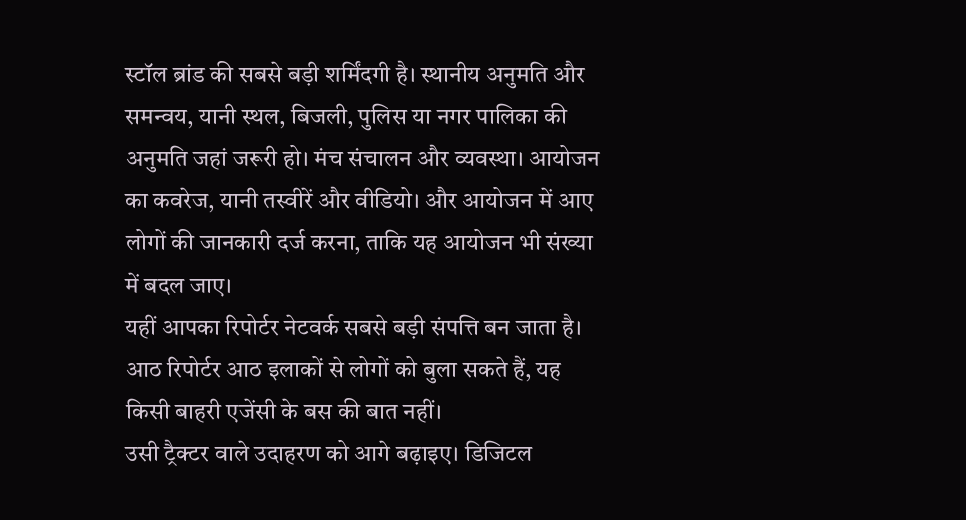स्टॉल ब्रांड की सबसे बड़ी शर्मिंदगी है। स्थानीय अनुमति और समन्वय, यानी स्थल, बिजली, पुलिस या नगर पालिका की अनुमति जहां जरूरी हो। मंच संचालन और व्यवस्था। आयोजन का कवरेज, यानी तस्वीरें और वीडियो। और आयोजन में आए लोगों की जानकारी दर्ज करना, ताकि यह आयोजन भी संख्या में बदल जाए।
यहीं आपका रिपोर्टर नेटवर्क सबसे बड़ी संपत्ति बन जाता है। आठ रिपोर्टर आठ इलाकों से लोगों को बुला सकते हैं, यह किसी बाहरी एजेंसी के बस की बात नहीं।
उसी ट्रैक्टर वाले उदाहरण को आगे बढ़ाइए। डिजिटल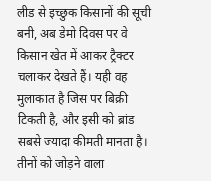लीड से इच्छुक किसानों की सूची बनी, अब डेमो दिवस पर वे किसान खेत में आकर ट्रैक्टर चलाकर देखते हैं। यही वह मुलाकात है जिस पर बिक्री टिकती है, और इसी को ब्रांड सबसे ज्यादा कीमती मानता है।
तीनों को जोड़ने वाला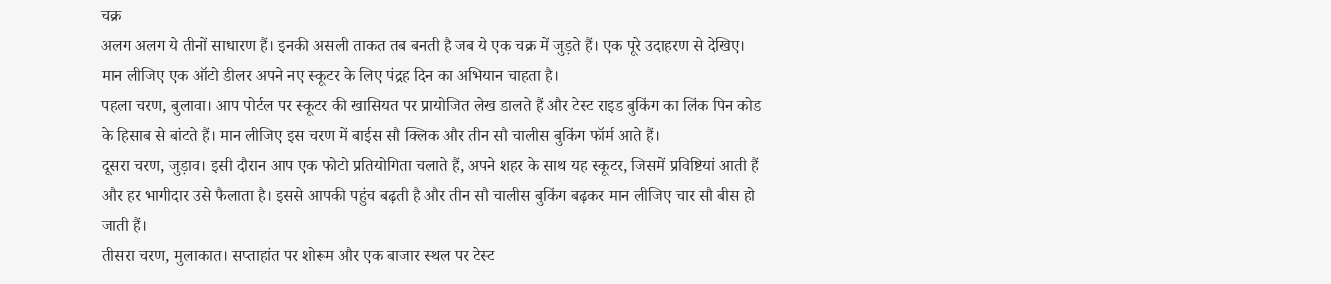चक्र
अलग अलग ये तीनों साधारण हैं। इनकी असली ताकत तब बनती है जब ये एक चक्र में जुड़ते हैं। एक पूरे उदाहरण से देखिए।
मान लीजिए एक ऑटो डीलर अपने नए स्कूटर के लिए पंद्रह दिन का अभियान चाहता है।
पहला चरण, बुलावा। आप पोर्टल पर स्कूटर की खासियत पर प्रायोजित लेख डालते हैं और टेस्ट राइड बुकिंग का लिंक पिन कोड के हिसाब से बांटते हैं। मान लीजिए इस चरण में बाईस सौ क्लिक और तीन सौ चालीस बुकिंग फॉर्म आते हैं।
दूसरा चरण, जुड़ाव। इसी दौरान आप एक फोटो प्रतियोगिता चलाते हैं, अपने शहर के साथ यह स्कूटर, जिसमें प्रविष्टियां आती हैं और हर भागीदार उसे फैलाता है। इससे आपकी पहुंच बढ़ती है और तीन सौ चालीस बुकिंग बढ़कर मान लीजिए चार सौ बीस हो जाती हैं।
तीसरा चरण, मुलाकात। सप्ताहांत पर शोरूम और एक बाजार स्थल पर टेस्ट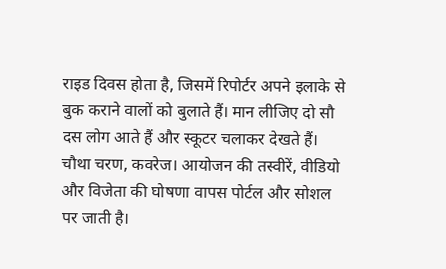राइड दिवस होता है, जिसमें रिपोर्टर अपने इलाके से बुक कराने वालों को बुलाते हैं। मान लीजिए दो सौ दस लोग आते हैं और स्कूटर चलाकर देखते हैं।
चौथा चरण, कवरेज। आयोजन की तस्वीरें, वीडियो और विजेता की घोषणा वापस पोर्टल और सोशल पर जाती है।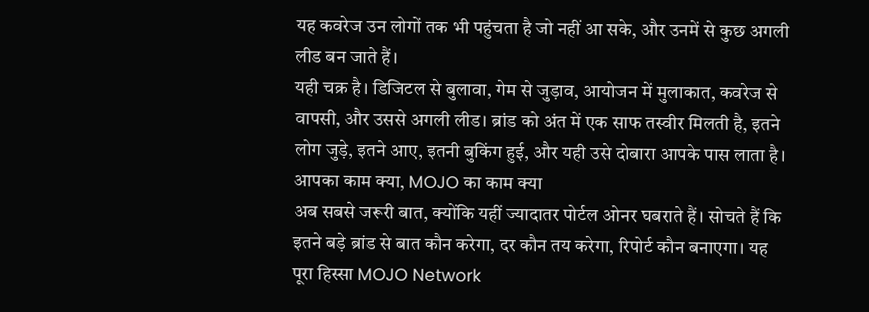यह कवरेज उन लोगों तक भी पहुंचता है जो नहीं आ सके, और उनमें से कुछ अगली लीड बन जाते हैं।
यही चक्र है। डिजिटल से बुलावा, गेम से जुड़ाव, आयोजन में मुलाकात, कवरेज से वापसी, और उससे अगली लीड। ब्रांड को अंत में एक साफ तस्वीर मिलती है, इतने लोग जुड़े, इतने आए, इतनी बुकिंग हुई, और यही उसे दोबारा आपके पास लाता है।
आपका काम क्या, MOJO का काम क्या
अब सबसे जरूरी बात, क्योंकि यहीं ज्यादातर पोर्टल ओनर घबराते हैं। सोचते हैं कि इतने बड़े ब्रांड से बात कौन करेगा, दर कौन तय करेगा, रिपोर्ट कौन बनाएगा। यह पूरा हिस्सा MOJO Network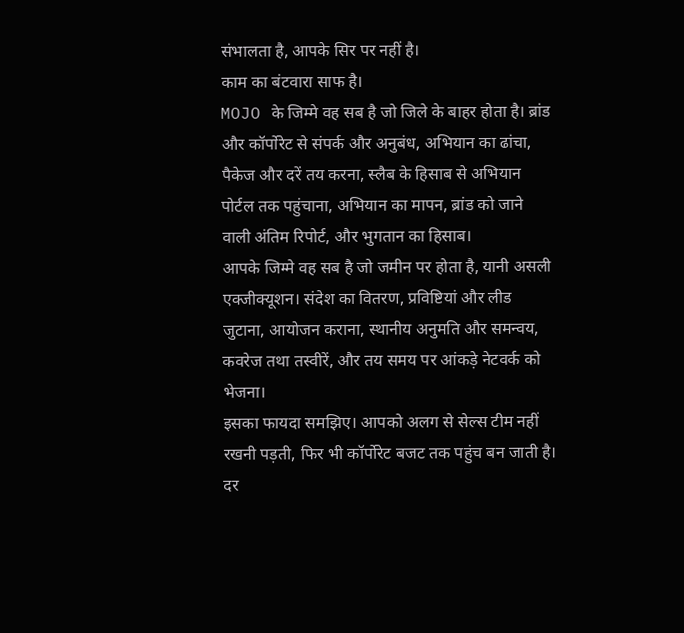संभालता है, आपके सिर पर नहीं है।
काम का बंटवारा साफ है।
MOJO के जिम्मे वह सब है जो जिले के बाहर होता है। ब्रांड और कॉर्पोरेट से संपर्क और अनुबंध, अभियान का ढांचा, पैकेज और दरें तय करना, स्लैब के हिसाब से अभियान पोर्टल तक पहुंचाना, अभियान का मापन, ब्रांड को जाने वाली अंतिम रिपोर्ट, और भुगतान का हिसाब।
आपके जिम्मे वह सब है जो जमीन पर होता है, यानी असली एक्जीक्यूशन। संदेश का वितरण, प्रविष्टियां और लीड जुटाना, आयोजन कराना, स्थानीय अनुमति और समन्वय, कवरेज तथा तस्वीरें, और तय समय पर आंकड़े नेटवर्क को भेजना।
इसका फायदा समझिए। आपको अलग से सेल्स टीम नहीं रखनी पड़ती, फिर भी कॉर्पोरेट बजट तक पहुंच बन जाती है। दर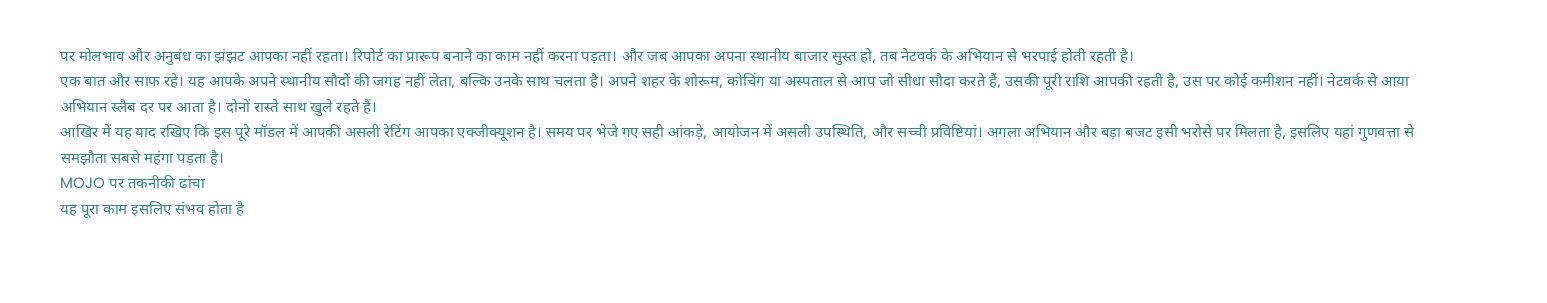पर मोलभाव और अनुबंध का झंझट आपका नहीं रहता। रिपोर्ट का प्रारूप बनाने का काम नहीं करना पड़ता। और जब आपका अपना स्थानीय बाजार सुस्त हो, तब नेटवर्क के अभियान से भरपाई होती रहती है।
एक बात और साफ रहे। यह आपके अपने स्थानीय सौदों की जगह नहीं लेता, बल्कि उनके साथ चलता है। अपने शहर के शोरूम, कोचिंग या अस्पताल से आप जो सीधा सौदा करते हैं, उसकी पूरी राशि आपकी रहती है, उस पर कोई कमीशन नहीं। नेटवर्क से आया अभियान स्लैब दर पर आता है। दोनों रास्ते साथ खुले रहते हैं।
आखिर में यह याद रखिए कि इस पूरे मॉडल में आपकी असली रेटिंग आपका एक्जीक्यूशन है। समय पर भेजे गए सही आंकड़े, आयोजन में असली उपस्थिति, और सच्ची प्रविष्टियां। अगला अभियान और बड़ा बजट इसी भरोसे पर मिलता है, इसलिए यहां गुणवत्ता से समझौता सबसे महंगा पड़ता है।
MOJO पर तकनीकी ढांचा
यह पूरा काम इसलिए संभव होता है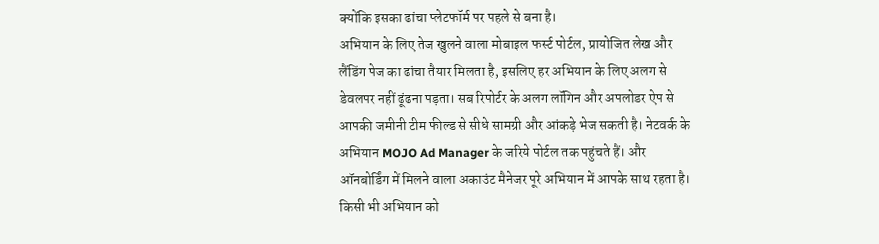क्योंकि इसका ढांचा प्लेटफॉर्म पर पहले से बना है।
अभियान के लिए तेज खुलने वाला मोबाइल फर्स्ट पोर्टल, प्रायोजित लेख और लैंडिंग पेज का ढांचा तैयार मिलता है, इसलिए हर अभियान के लिए अलग से डेवलपर नहीं ढूंढना पड़ता। सब रिपोर्टर के अलग लॉगिन और अपलोडर ऐप से आपकी जमीनी टीम फील्ड से सीधे सामग्री और आंकड़े भेज सकती है। नेटवर्क के अभियान MOJO Ad Manager के जरिये पोर्टल तक पहुंचते हैं। और ऑनबोर्डिंग में मिलने वाला अकाउंट मैनेजर पूरे अभियान में आपके साथ रहता है।
किसी भी अभियान को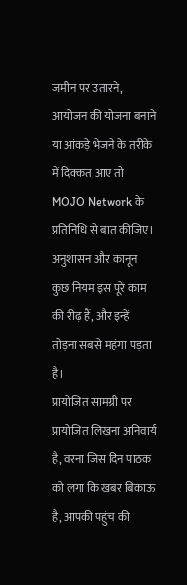जमीन पर उतारने, आयोजन की योजना बनाने या आंकड़े भेजने के तरीके में दिक्कत आए तो MOJO Network के प्रतिनिधि से बात कीजिए।
अनुशासन और कानून
कुछ नियम इस पूरे काम की रीढ़ हैं, और इन्हें तोड़ना सबसे महंगा पड़ता है।
प्रायोजित सामग्री पर प्रायोजित लिखना अनिवार्य है, वरना जिस दिन पाठक को लगा कि खबर बिकाऊ है, आपकी पहुंच की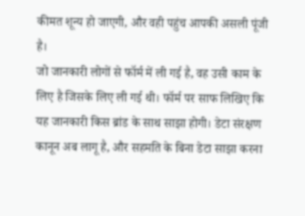कीमत शून्य हो जाएगी, और वही पहुंच आपकी असली पूंजी है।
जो जानकारी लोगों से फॉर्म में ली गई है, वह उसी काम के लिए है जिसके लिए ली गई थी। फॉर्म पर साफ लिखिए कि यह जानकारी किस ब्रांड के साथ साझा होगी। डेटा संरक्षण कानून अब लागू है, और सहमति के बिना डेटा साझा करना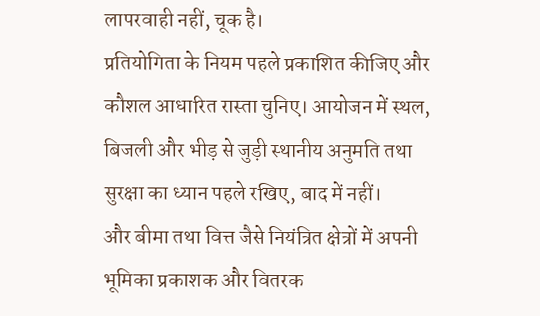लापरवाही नहीं, चूक है।
प्रतियोगिता के नियम पहले प्रकाशित कीजिए और कौशल आधारित रास्ता चुनिए। आयोजन में स्थल, बिजली और भीड़ से जुड़ी स्थानीय अनुमति तथा सुरक्षा का ध्यान पहले रखिए, बाद में नहीं।
और बीमा तथा वित्त जैसे नियंत्रित क्षेत्रों में अपनी भूमिका प्रकाशक और वितरक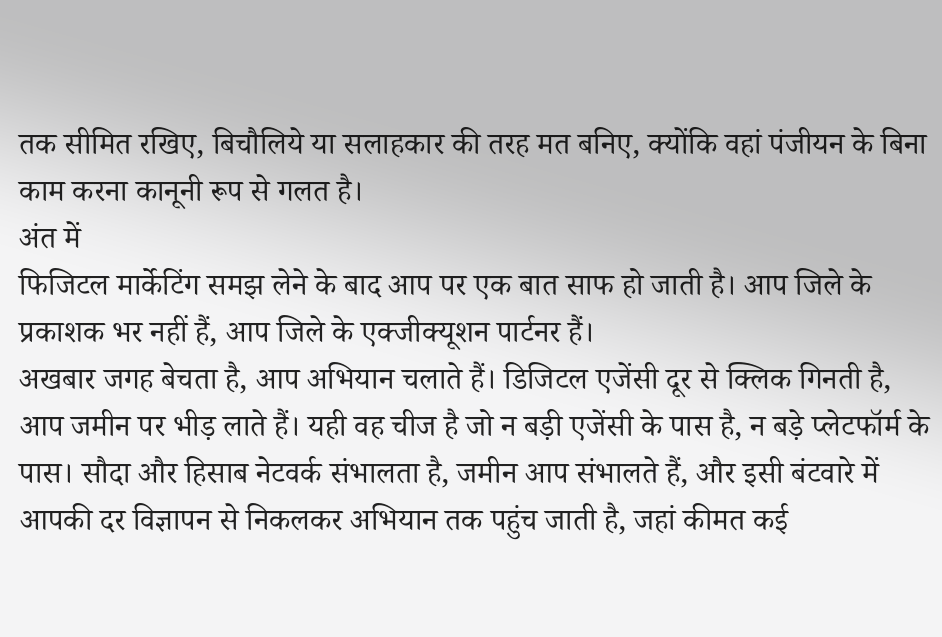तक सीमित रखिए, बिचौलिये या सलाहकार की तरह मत बनिए, क्योंकि वहां पंजीयन के बिना काम करना कानूनी रूप से गलत है।
अंत में
फिजिटल मार्केटिंग समझ लेने के बाद आप पर एक बात साफ हो जाती है। आप जिले के प्रकाशक भर नहीं हैं, आप जिले के एक्जीक्यूशन पार्टनर हैं।
अखबार जगह बेचता है, आप अभियान चलाते हैं। डिजिटल एजेंसी दूर से क्लिक गिनती है, आप जमीन पर भीड़ लाते हैं। यही वह चीज है जो न बड़ी एजेंसी के पास है, न बड़े प्लेटफॉर्म के पास। सौदा और हिसाब नेटवर्क संभालता है, जमीन आप संभालते हैं, और इसी बंटवारे में आपकी दर विज्ञापन से निकलकर अभियान तक पहुंच जाती है, जहां कीमत कई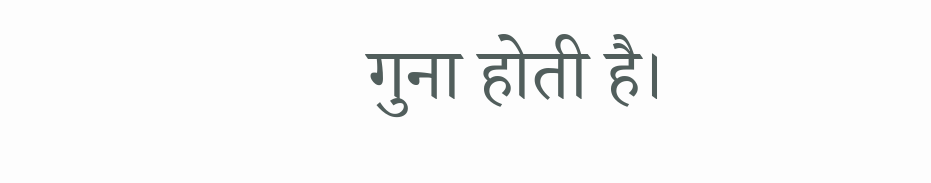गुना होती है।